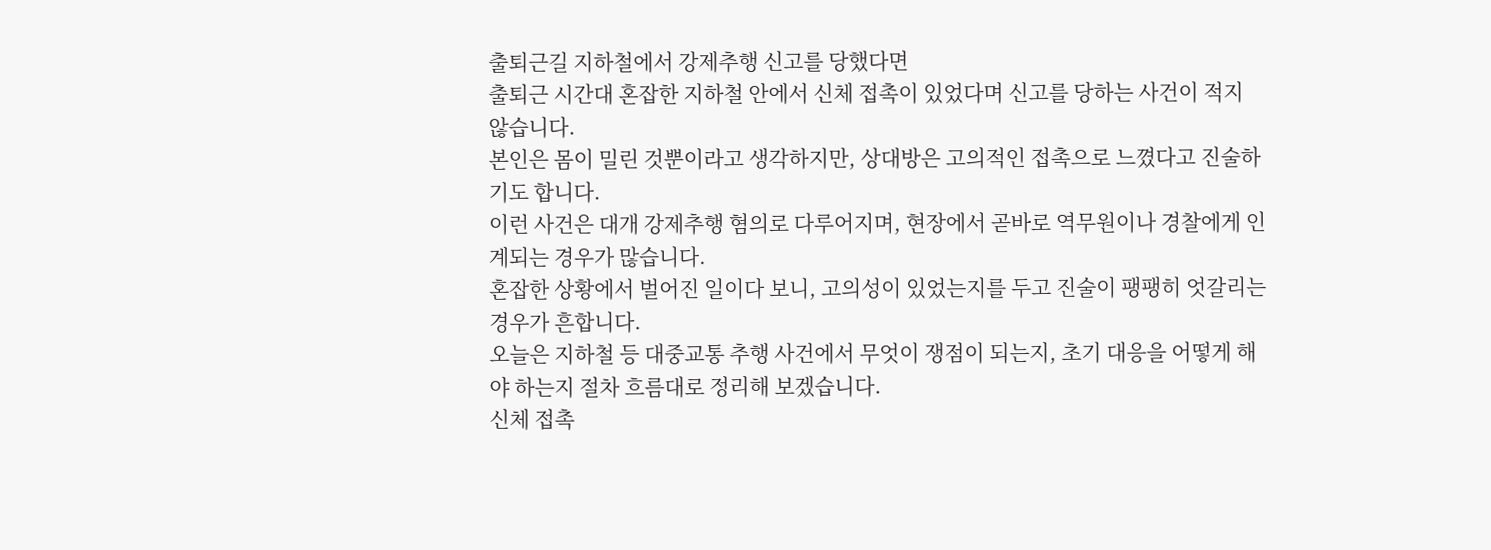출퇴근길 지하철에서 강제추행 신고를 당했다면
출퇴근 시간대 혼잡한 지하철 안에서 신체 접촉이 있었다며 신고를 당하는 사건이 적지 않습니다.
본인은 몸이 밀린 것뿐이라고 생각하지만, 상대방은 고의적인 접촉으로 느꼈다고 진술하기도 합니다.
이런 사건은 대개 강제추행 혐의로 다루어지며, 현장에서 곧바로 역무원이나 경찰에게 인계되는 경우가 많습니다.
혼잡한 상황에서 벌어진 일이다 보니, 고의성이 있었는지를 두고 진술이 팽팽히 엇갈리는 경우가 흔합니다.
오늘은 지하철 등 대중교통 추행 사건에서 무엇이 쟁점이 되는지, 초기 대응을 어떻게 해야 하는지 절차 흐름대로 정리해 보겠습니다.
신체 접촉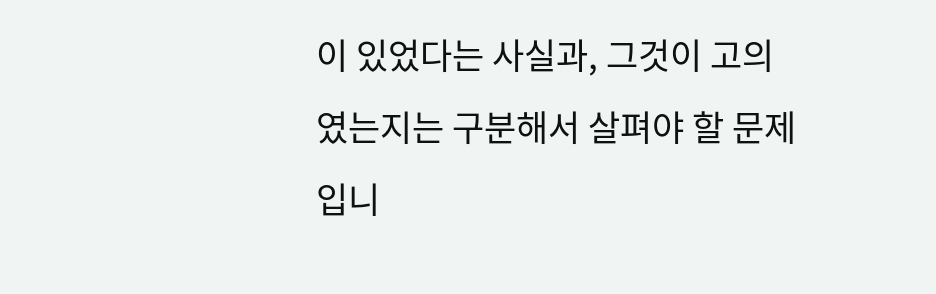이 있었다는 사실과, 그것이 고의였는지는 구분해서 살펴야 할 문제입니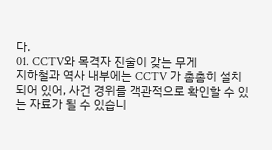다.
01. CCTV와 목격자 진술이 갖는 무게
지하철과 역사 내부에는 CCTV 가 촘촘히 설치되어 있어, 사건 경위를 객관적으로 확인할 수 있는 자료가 될 수 있습니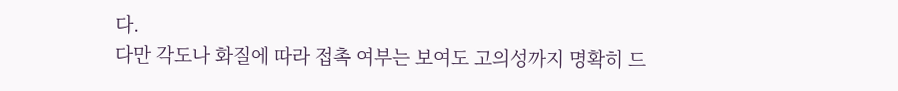다.
다만 각도나 화질에 따라 접촉 여부는 보여도 고의성까지 명확히 드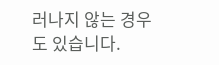러나지 않는 경우도 있습니다.